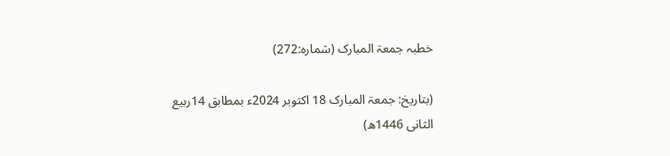خطبہ جمعۃ المبارک (شمارہ:272)

(بتاریخ: جمعۃ المبارک 18 اکتوبر 2024ء بمطابق 14ربیع الثانی 1446ھ)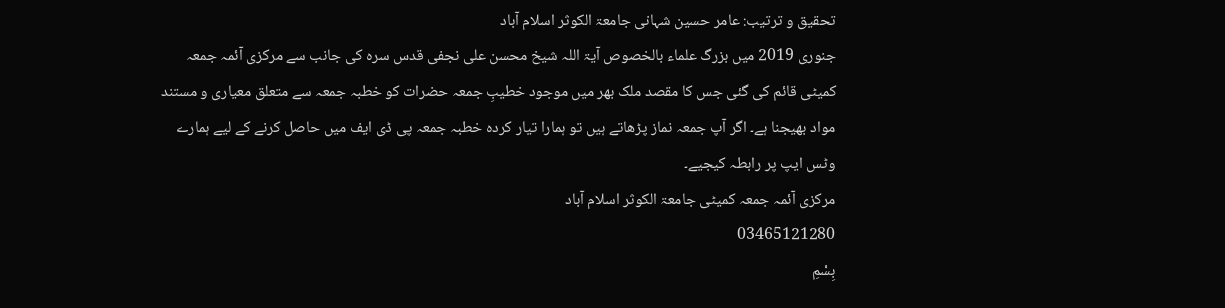تحقیق و ترتیب: عامر حسین شہانی جامعۃ الکوثر اسلام آباد
جنوری 2019 میں بزرگ علماء بالخصوص آیۃ اللہ شیخ محسن علی نجفی قدس سرہ کی جانب سے مرکزی آئمہ جمعہ کمیٹی قائم کی گئی جس کا مقصد ملک بھر میں موجود خطیبِ جمعہ حضرات کو خطبہ جمعہ سے متعلق معیاری و مستند مواد بھیجنا ہے۔ اگر آپ جمعہ نماز پڑھاتے ہیں تو ہمارا تیار کردہ خطبہ جمعہ پی ڈی ایف میں حاصل کرنے کے لیے ہمارے وٹس ایپ پر رابطہ کیجیے۔
مرکزی آئمہ جمعہ کمیٹی جامعۃ الکوثر اسلام آباد
03465121280
بِسْمِ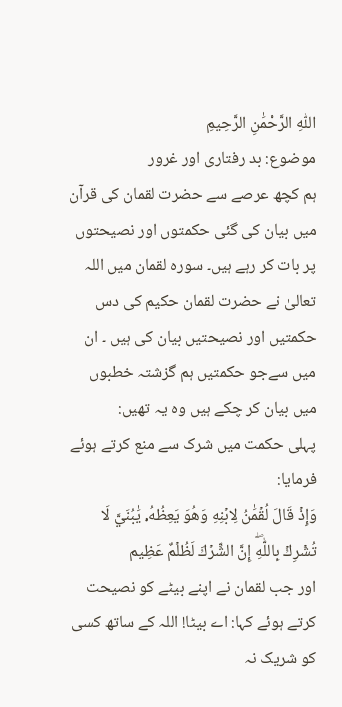اللّٰهِ الرَّحْمَٰنِ الرَّحِيمِ
موضوع: بد رفتاری اور غرور
ہم کچھ عرصے سے حضرت لقمان کی قرآن میں بیان کی گئی حکمتوں اور نصیحتوں پر بات کر رہے ہیں۔ سورہ لقمان میں اللہ تعالیٰ نے حضرت لقمان حکیم کی دس حکمتیں اور نصیحتیں بیان کی ہیں ۔ ان میں سےجو حکمتیں ہم گزشتہ خطبوں میں بیان کر چکے ہیں وہ یہ تھیں:
پہلی حکمت میں شرک سے منع کرتے ہوئے فرمایا:
وَإِذۡ قَالَ لُقۡمَٰنُ لِابۡنِهِ وَهُوَ يَعِظُهُۥ يَٰبُنَيَّ لَا تُشۡرِكۡ بِاللّٰهِۖ إِنَّ الشِّرۡكَ لَظُلۡمٌ عَظِيم
اور جب لقمان نے اپنے بیٹے کو نصیحت کرتے ہوئے کہا: اے بیٹا! اللہ کے ساتھ کسی کو شریک نہ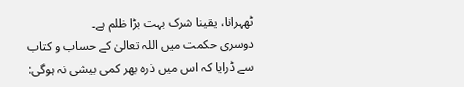ٹھہرانا، یقینا شرک بہت بڑا ظلم ہے۔
دوسری حکمت میں اللہ تعالیٰ کے حساب و کتاب سے ڈرایا کہ اس میں ذرہ بھر کمی بیشی نہ ہوگی: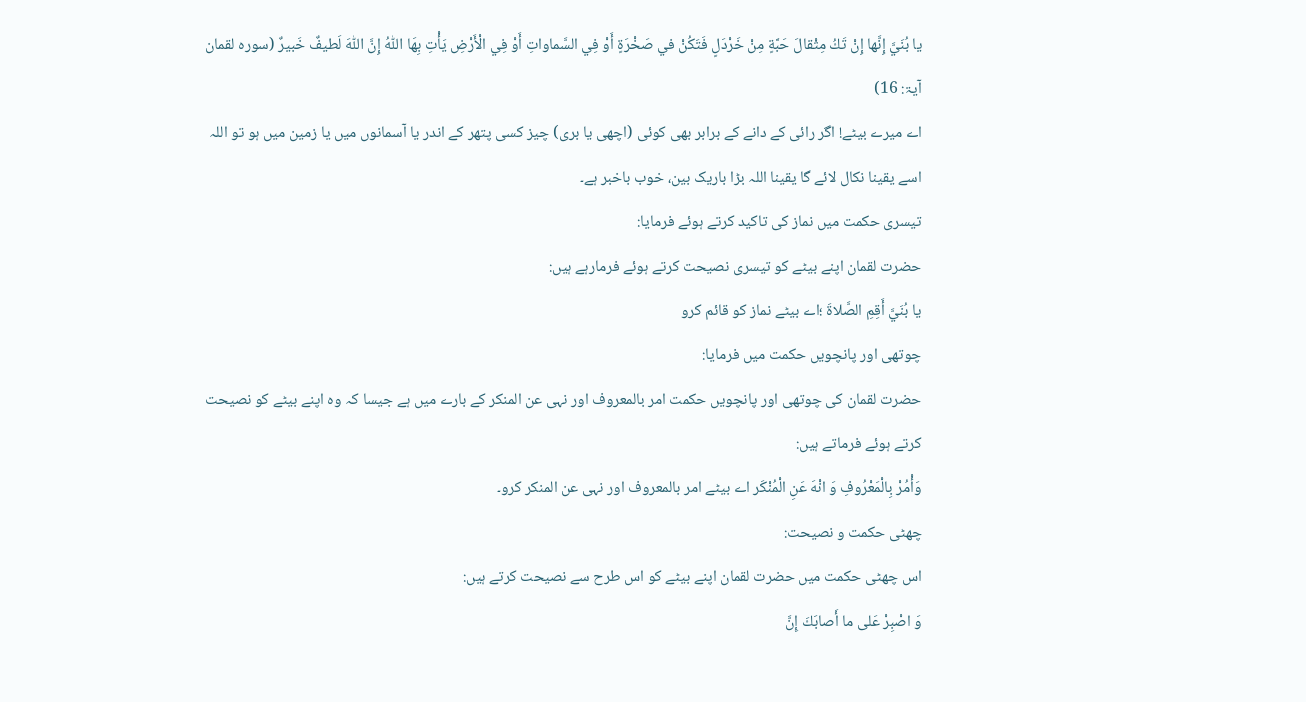يا بُنَيَّ إِنَّها إِنْ تَكُ مِثْقالَ حَبَّةٍ مِنْ خَرْدَلٍ فَتَكُنْ في صَخْرَةٍ أَوْ فِي السَّماواتِ أَوْ فِي الْأَرْضِ يَأْتِ بِهَا اللّٰهُ إِنَّ اللّٰهَ لَطيفٌ خَبيرٌ (سورہ لقمان آیۃ: 16)
اے میرے بیٹے! اگر رائی کے دانے کے برابر بھی کوئی (اچھی یا بری) چیز کسی پتھر کے اندر یا آسمانوں میں یا زمین میں ہو تو اللہ اسے یقینا نکال لائے گا یقینا اللہ بڑا باریک بین، خوب باخبر ہے۔
تیسری حکمت میں نماز کی تاکید کرتے ہوئے فرمایا:
حضرت لقمان اپنے بیٹے کو تیسری نصیحت کرتے ہوئے فرمارہے ہیں:
يا بُنَيَّ أَقِمِ الصَّلاةَ ؛اے بیٹے نماز کو قائم کرو
چوتھی اور پانچویں حکمت میں فرمایا:
حضرت لقمان کی چوتھی اور پانچویں حکمت امر بالمعروف اور نہی عن المنکر کے بارے میں ہے جیسا کہ وہ اپنے بیٹے کو نصیحت کرتے ہوئے فرماتے ہیں:
وَأْمُرْ بِالْمَعْرُوفِ وَ انْهَ عَنِ الْمُنْكَر اے بیٹے امر بالمعروف اور نہی عن المنکر کرو۔
چھٹی حکمت و نصیحت:
اس چھٹی حکمت میں حضرت لقمان اپنے بیٹے کو اس طرح سے نصیحت کرتے ہیں:
وَ اصْبِرْ عَلى ما أَصابَكَ إِنَّ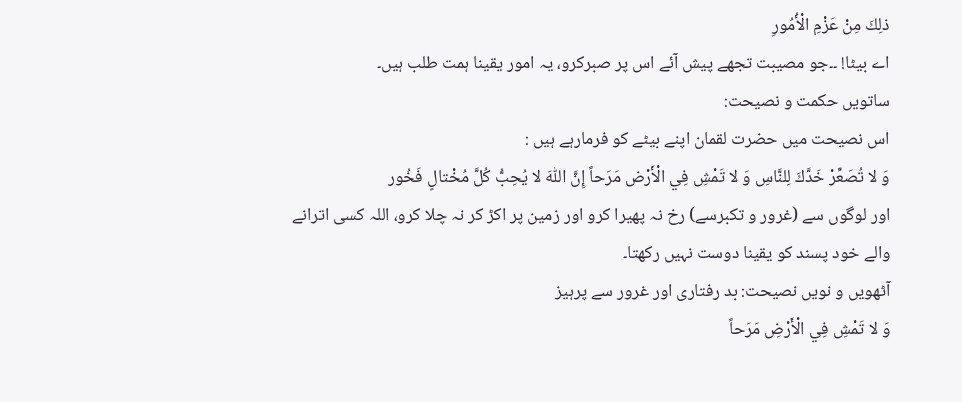ذلِكَ مِنْ عَزْمِ الْأُمُورِ
اے بیٹا! ۔۔جو مصیبت تجھے پیش آئے اس پر صبرکرو، یہ امور یقینا ہمت طلب ہیں۔
ساتویں حکمت و نصیحت:
اس نصیحت میں حضرت لقمان اپنے بیٹے کو فرمارہے ہیں :
وَ لا تُصَعِّرْ خَدَّكَ لِلنَّاسِ وَ لا تَمْشِ فِي الْأَرْض مَرَحاً إِنَّ اللّٰهَ لا يُحِبُّ كُلَّ مُخْتالٍ فَخُور
اور لوگوں سے (غرور و تکبرسے) رخ نہ پھیرا کرو اور زمین پر اکڑ کر نہ چلا کرو، اللہ کسی اترانے والے خود پسند کو یقینا دوست نہیں رکھتا۔
آٹھویں و نویں نصیحت: بد رفتاری اور غرور سے پرہیز
وَ لا تَمْشِ فِي الْأَرْضِ مَرَحاً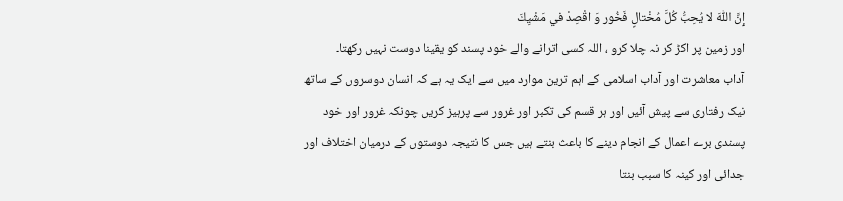إِنَّ اللّٰهَ لا يُحِبُّ كُلَّ مُخْتالٍ فَخُور وَ اقْصِدْ في مَشْيِكَ
اور زمین پر اکڑ کر نہ چلا کرو ، اللہ کسی اترانے والے خود پسند کو یقینا دوست نہیں رکھتا۔
آداب معاشرت اور آداب اسلامی کے اہم ترین موارد میں سے ایک یہ ہے کہ انسان دوسروں کے ساتھ نیک رفتاری سے پیش آئیں اور ہر قسم کی تکبر اور غرور سے پرہیز کریں چونکہ غرور اور خود پسندی برے اعمال کے انجام دینے کا باعث بنتے ہیں جس کا نتیجہ دوستوں کے درمیان اختلاف اور جدائی اور کینہ کا سبب بنتا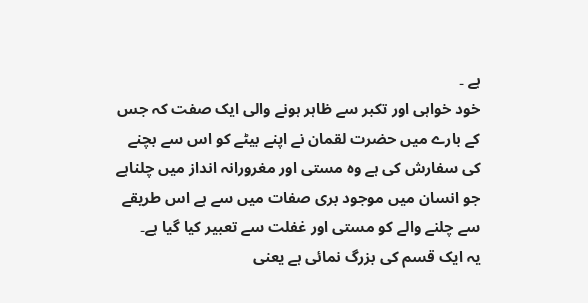ہے ۔
خود خواہی اور تکبر سے ظاہر ہونے والی ایک صفت کہ جس کے بارے میں حضرت لقمان نے اپنے بیٹے کو اس سے بچنے کی سفارش کی ہے وہ مستی اور مغرورانہ انداز میں چلناہے جو انسان میں موجود بری صفات میں سے ہے اس طریقے سے چلنے والے کو مستی اور غفلت سے تعبیر کیا گیا ہے۔
یہ ایک قسم کی بزرگ نمائی ہے یعنی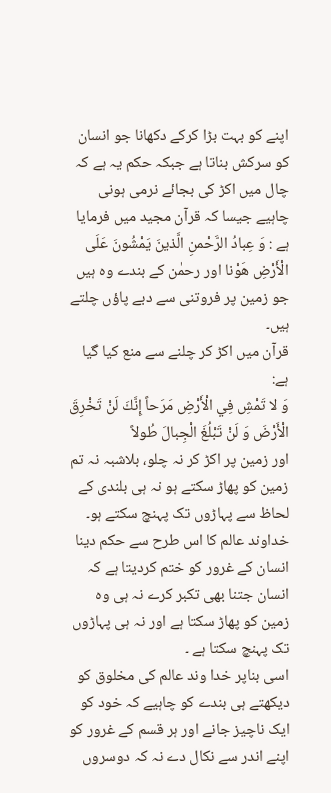اپنے کو بہت بڑا کرکے دکھانا جو انسان کو سرکش بناتا ہے جبکہ حکم یہ ہے کہ چال میں اکڑ کی بجائے نرمی ہونی چاہیے جیسا کہ قرآن مجید میں فرمایا ہے : وَ عِبادُ الرَّحْمنِ الَّذينَ يَمْشُونَ عَلَى الْأَرْضِ هَوْنا اور رحمٰن کے بندے وہ ہیں جو زمین پر فروتنی سے دبے پاؤں چلتے ہیں۔
قرآن میں اکڑ کر چلنے سے منع کیا گیا ہے:
وَ لا تَمْشِ فِي الْأَرْضِ مَرَحاً إِنَّكَ لَنْ تَخْرِقَ الْأَرْضَ وَ لَنْ تَبْلُغَ الْجِبالَ طُولاً
اور زمین پر اکڑ کر نہ چلو، بلاشبہ نہ تم زمین کو پھاڑ سکتے ہو نہ ہی بلندی کے لحاظ سے پہاڑوں تک پہنچ سکتے ہو۔
خداوند عالم کا اس طرح سے حکم دینا انسان کے غرور کو ختم کردیتا ہے کہ انسان جتنا بھی تکبر کرے نہ ہی وہ زمین کو پھاڑ سکتا ہے اور نہ ہی پہاڑوں تک پہنچ سکتا ہے ۔
اسی بناپر خدا وند عالم کی مخلوق کو دیکھتے ہی بندے کو چاہیے کہ خود کو ایک ناچیز جانے اور ہر قسم کے غرور کو اپنے اندر سے نکال دے نہ کہ دوسروں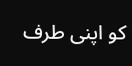کو اپنی طرف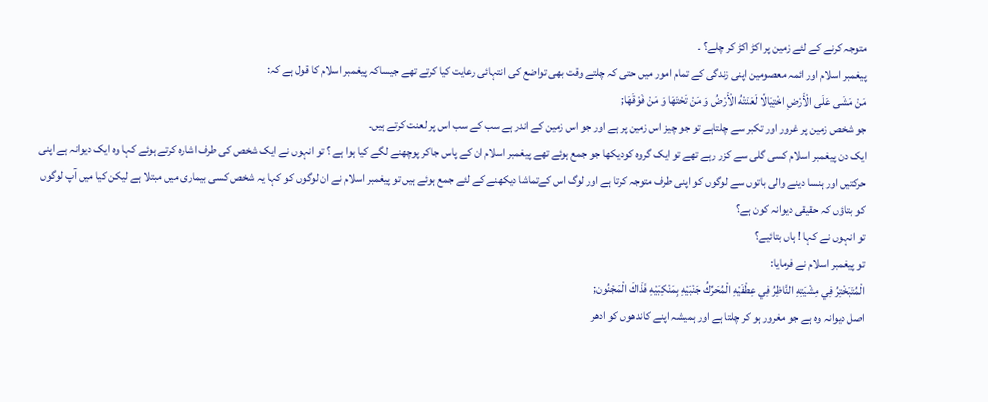متوجہ کرنے کے لئے زمین پر اکڑ اکڑ کر چلے؟ ۔
پیغمبر اسلام اور ائمہ معصومین اپنی زندگی کے تمام امور میں حتی کہ چلتے وقت بھی تواضع کی انتہائی رعایت کیا کرتے تھے جیساکہ پیغمبر اسلام کا قول ہے کہ:
مَنْ مَشَى عَلَى الْأَرْضِ اخْتِيَالًا لَعَنَتْهُ الْأَرْضُ وَ مَنْ تَحْتَهَا وَ مَنْ فَوْقَهَا;
جو شخص زمین پر غرور اور تکبر سے چلتاہے تو جو چیز اس زمین پر ہے اور جو اس زمین کے اندر ہے سب کے سب اس پر لعنت کرتے ہیں۔
ایک دن پیغمبر اسلام کسی گلی سے کزر رہے تھے تو ایک گروہ کودیکھا جو جمع ہوئے تھے پیغمبر اسلام ان کے پاس جاکر پوچھنے لگے کیا ہوا ہے ؟ تو انہوں نے ایک شخص کی طرف اشارہ کرتے ہوئے کہا وہ ایک دیوانہ ہے اپنی حرکتیں اور ہنسا دینے والی باتوں سے لوگوں کو اپنی طرف متوجہ کرتا ہے اور لوگ اس کےتماشا دیکھنے کے لئے جمع ہوئے ہیں تو پیغمبر اسلام نے ان لوگوں کو کہا یہ شخص کسی بیماری میں مبتلا ہے لیکن کیا میں آپ لوگوں کو بتاؤں کہ حقیقی دیوانہ کون ہے؟
تو انہوں نے کہا ! ہاں بتائیے؟
تو پیغمبر اسلام نے فرمایا:
الْمُتَبَخْتِرُ فِي مِشْيَتِهِ النَّاظِرُ فِي عِطْفَيْهِ الْمُحَرِّكُ جَنْبَيْهِ بِمَنْكِبَيْهِ فَذَاكَ الْمَجْنُون;
اصل دیوانہ وہ ہے جو مغرور ہو کر چلتا ہے اور ہمیشہ اپنے کاندھوں کو ادھر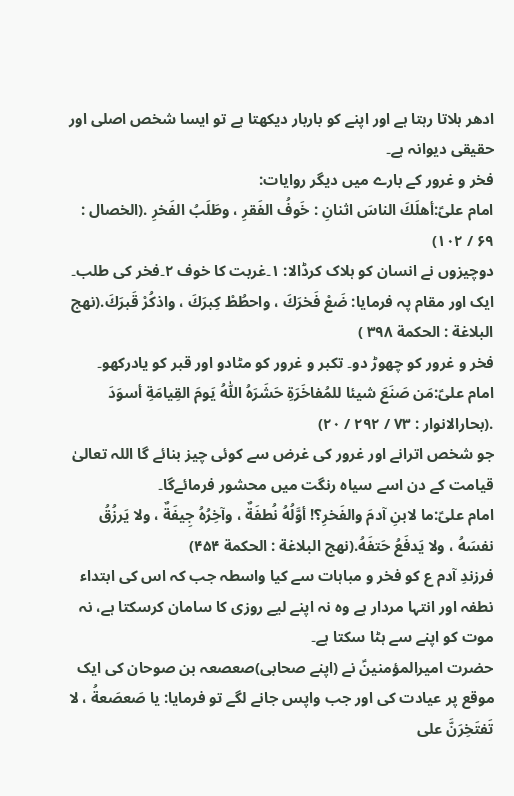ادھر ہلاتا رہتا ہے اور اپنے کو باربار دیکھتا ہے تو ایسا شخص اصلی اور حقیقی دیوانہ ہے۔
فخر و غرور کے بارے میں دیگر روایات:
امام علیؑ:أهلَكَ الناسَ اثنانِ : خَوفُ الفَقرِ ، وطَلَبُ الفَخرِ .(الخصال : ۶۹ / ۱۰۲)
دوچیزوں نے انسان کو ہلاک کرڈالا: ۱۔غربت کا خوف ۲۔فخر کی طلب۔
ایک اور مقام پہ فرمایا: ضَعْ فَخرَكَ ، واحطُطْ كِبرَكَ ، واذكُرْ قَبرَكَ.(نهج البلاغة : الحكمة ۳۹۸ )
فخر و غرور کو چھوڑ دو۔ تکبر و غرور کو مٹادو اور قبر کو یادرکھو۔
امام علیؑ:مَن صَنَعَ شيئا للمُفاخَرَةِ حَشَرَهُ اللّٰهُ يَومَ القِيامَةِ أسوَدَ .(بحارالانوار : ۷۳ / ۲۹۲ / ۲۰)
جو شخص اترانے اور غرور کی غرض سے کوئی چیز بنائے گا اللہ تعالیٰ قیامت کے دن اسے سیاہ رنگت میں محشور فرمائےگا۔
امام علیؑ:ما لابنِ آدمَ والفَخرِ؟! أوَّلُهُ نُطفَةٌ ، وآخِرُهُ جِيفَةٌ ، ولا يَرزُقُ نفسَهُ ، ولا يَدفَعُ حَتفَهُ.(نهج البلاغة : الحكمة ۴۵۴)
فرزندِ آدم ع کو فخر و مباہات سے کیا واسطہ جب کہ اس کی ابتداء نطفہ اور انتہا مردار ہے وہ نہ اپنے لیے روزی کا سامان کرسکتا ہے، نہ موت کو اپنے سے ہٹا سکتا ہے۔
حضرت امیرالمؤمنینؑ نے (اپنے صحابی)صعصعہ بن صوحان کی ایک موقع پر عیادت کی اور جب واپس جانے لگے تو فرمایا: يا صَعصَعةُ ، لا تَفتَخِرَنَّ على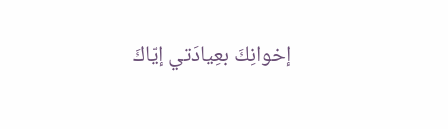إخوانِكَ بعِيادَتي إيّاكَ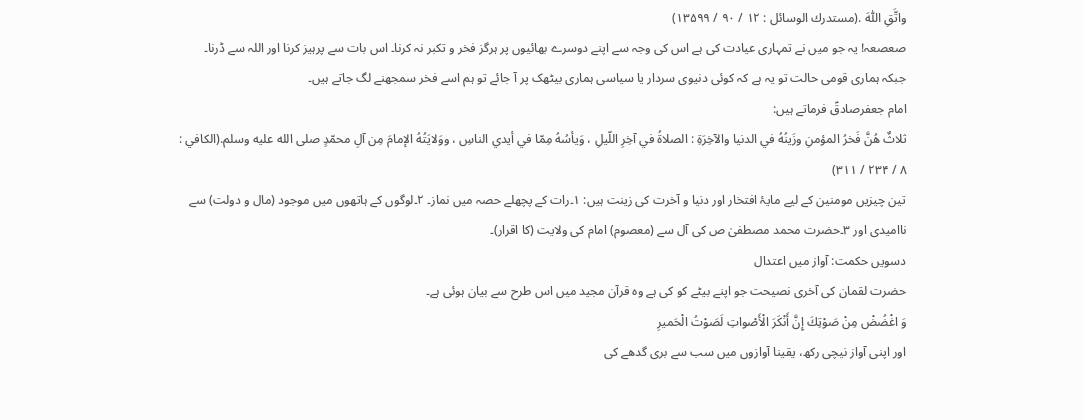واتَّقِ اللّٰہَ .(مستدرك الوسائل : ۱۲ / ۹۰ / ۱۳۵۹۹)
صعصعہ! یہ جو میں نے تمہاری عیادت کی ہے اس کی وجہ سے اپنے دوسرے بھائیوں پر ہرگز فخر و تکبر نہ کرنا۔ اس بات سے پرہیز کرنا اور اللہ سے ڈرنا۔
جبکہ ہماری قومی حالت تو یہ ہے کہ کوئی دنیوی سردار یا سیاسی ہماری بیٹھک پر آ جائے تو ہم اسے فخر سمجھنے لگ جاتے ہیں۔
امام جعفرصادقؑ فرماتے ہیں:
ثلاثٌ هُنَّ فَخرُ المؤمنِ وزَينُهُ في الدنيا والآخِرَةِ : الصلاةُ في آخِرِ اللّيلِ ، وَيأسُهُ مِمّا في أيدي الناسِ ، ووَلايَتُهُ الإمامَ مِن آلِ محمّدٍ صلى الله عليه وسلم.(الكافي : ۸ / ۲۳۴ / ۳۱۱)
تین چیزیں مومنین کے لیے مایۂ افتخار اور دنیا و آخرت کی زینت ہیں: ۱۔رات کے پچھلے حصہ میں نماز۔ ۲۔لوگوں کے ہاتھوں میں موجود (مال و دولت) سے ناامیدی اور ۳۔حضرت محمد مصطفیٰ ص کی آل سے (معصوم) امام کی ولایت (کا اقرار)۔
دسویں حکمت: آواز میں اعتدال
حضرت لقمان کی آخری نصیحت جو اپنے بیٹے کو کی ہے وہ قرآن مجید میں اس طرح سے بیان ہوئی ہے۔
وَ اغْضُضْ مِنْ صَوْتِكَ إِنَّ أَنْكَرَ الْأَصْواتِ لَصَوْتُ الْحَميرِ
اور اپنی آواز نیچی رکھ، یقینا آوازوں میں سب سے بری گدھے کی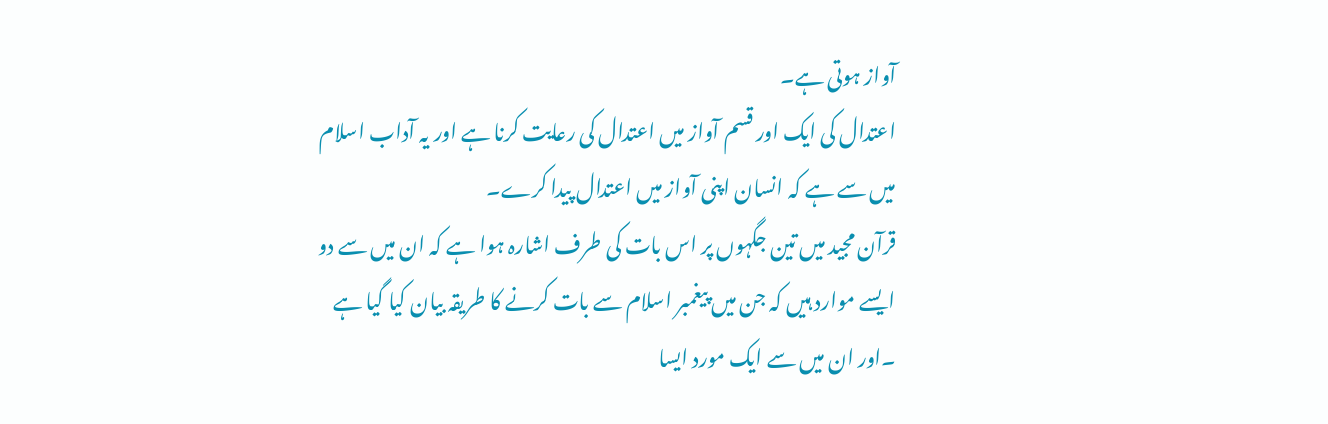آواز ہوتی ہے۔
اعتدال کی ایک اور قسم آواز میں اعتدال کی رعایت کرنا ہے اور یہ آداب اسلام میں سے ہے کہ انسان اپنی آواز میں اعتدال پیدا کرے۔
قرآن مجید میں تین جگہوں پر اس بات کی طرف اشارہ ہوا ہے کہ ان میں سے دو ایسے موارد ہیں کہ جن میں پیغمبر اسلام سے بات کرنے کا طریقہ بیان کیا گیا ہے ۔اور ان میں سے ایک مورد ایسا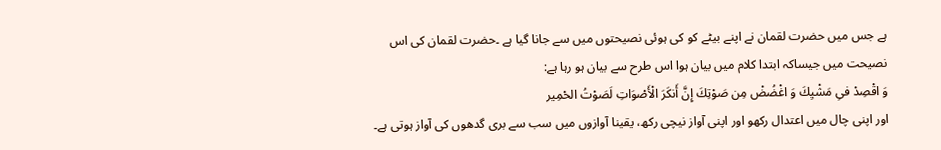ہے جس میں حضرت لقمان نے اپنے بیٹے کو کی ہوئی نصیحتوں میں سے جانا گیا ہے ۔حضرت لقمان کی اس نصیحت میں جیساکہ ابتدا کلام میں بیان ہوا اس طرح سے بیان ہو رہا ہے:
وَ اقْصِدْ فىِ مَشْيِكَ وَ اغْضُضْ مِن صَوْتِكَ إِنَّ أَنكَرَ الْأَصْوَاتِ لَصَوْتُ الحْمِير
اور اپنی چال میں اعتدال رکھو اور اپنی آواز نیچی رکھ، یقینا آوازوں میں سب سے بری گدھوں کی آواز ہوتی ہے۔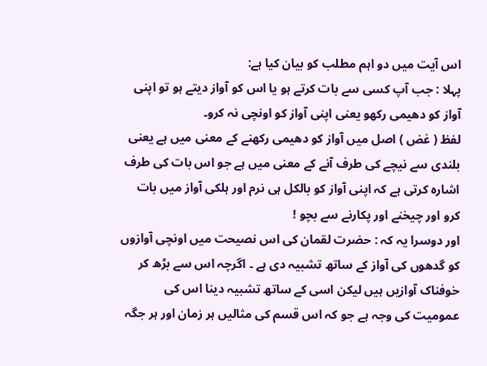اس آیت میں دو اہم مطلب کو بیان کیا ہے:
پہلا : جب آپ کسی سے بات کرتے ہو یا اس کو آواز دیتے ہو تو اپنی آواز کو دھیمی رکھو یعنی اپنی آواز کو اونچی نہ کرو۔
لفظ ( غض ) اصل میں آواز کو دھیمی رکھنے کے معنی میں ہے یعنی بلندی سے نیچے کی طرف آنے کے معنی میں ہے جو اس بات کی طرف اشارہ کرتی ہے کہ اپنی آواز کو بالکل ہی نرم اور ہلکی آواز میں بات کرو اور چیخنے اور پکارنے سے بچو !
اور دوسرا یہ کہ : حضرت لقمان کی اس نصیحت میں اونچی آوازوں کو گدھوں کی آواز کے ساتھ تشبیہ دی ہے ۔ اگرچہ اس سے بڑھ کر خوفناک آوازیں ہیں لیکن اسی کے ساتھ تشبیہ دینا اس کی عمومیت کی وجہ ہے جو کہ اس قسم کی مثالیں ہر زمان اور ہر جگہ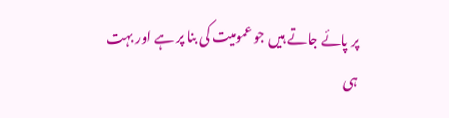پر پائے جاتے ہیں جو عمومیت کی بنا پر ہے اور بہت ہی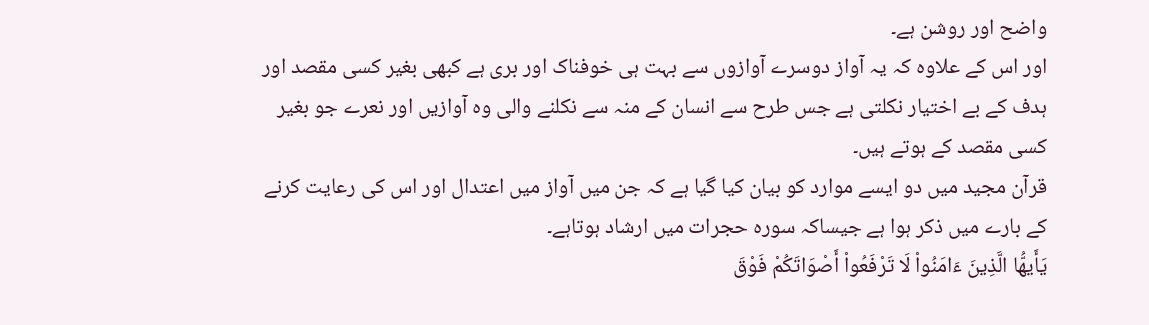واضح اور روشن ہے۔
اور اس کے علاوہ کہ یہ آواز دوسرے آوازوں سے بہت ہی خوفناک اور بری ہے کبھی بغیر کسی مقصد اور ہدف کے بے اختیار نکلتی ہے جس طرح سے انسان کے منہ سے نکلنے والی وہ آوازیں اور نعرے جو بغیر کسی مقصد کے ہوتے ہیں۔
قرآن مجید میں دو ایسے موارد کو بیان کیا گیا ہے کہ جن میں آواز میں اعتدال اور اس کی رعایت کرنے کے بارے میں ذکر ہوا ہے جیساکہ سورہ حجرات میں ارشاد ہوتاہے۔
يَأَيهُّا الَّذِينَ ءَامَنُواْ لَا تَرْفَعُواْ أَصْوَاتَكُمْ فَوْقَ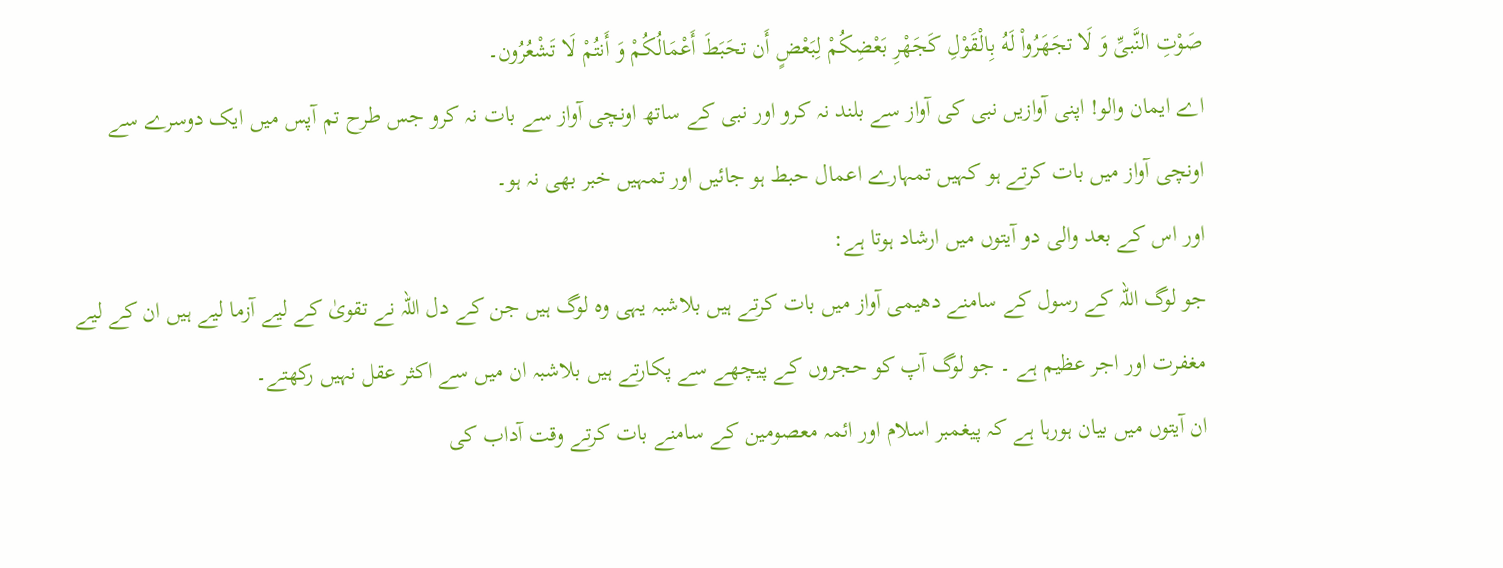صَوْتِ النَّبىِّ وَ لَا تجَهَرُواْ لَهُ بِالْقَوْلِ كَجَهْرِ بَعْضِكُمْ لِبَعْضٍ أَن تحَبَطَ أَعْمَالُكُمْ وَ أَنتُمْ لَا تَشْعُرُون۔
اے ایمان والو! اپنی آوازیں نبی کی آواز سے بلند نہ کرو اور نبی کے ساتھ اونچی آواز سے بات نہ کرو جس طرح تم آپس میں ایک دوسرے سے اونچی آواز میں بات کرتے ہو کہیں تمہارے اعمال حبط ہو جائیں اور تمہیں خبر بھی نہ ہو۔
اور اس کے بعد والی دو آیتوں میں ارشاد ہوتا ہے:
جو لوگ اللہ کے رسول کے سامنے دھیمی آواز میں بات کرتے ہیں بلاشبہ یہی وہ لوگ ہیں جن کے دل اللہ نے تقویٰ کے لیے آزما لیے ہیں ان کے لیے مغفرت اور اجر عظیم ہے ۔ جو لوگ آپ کو حجروں کے پیچھے سے پکارتے ہیں بلاشبہ ان میں سے اکثر عقل نہیں رکھتے۔
ان آیتوں میں بیان ہورہا ہے کہ پیغمبر اسلام اور ائمہ معصومین کے سامنے بات کرتے وقت آداب کی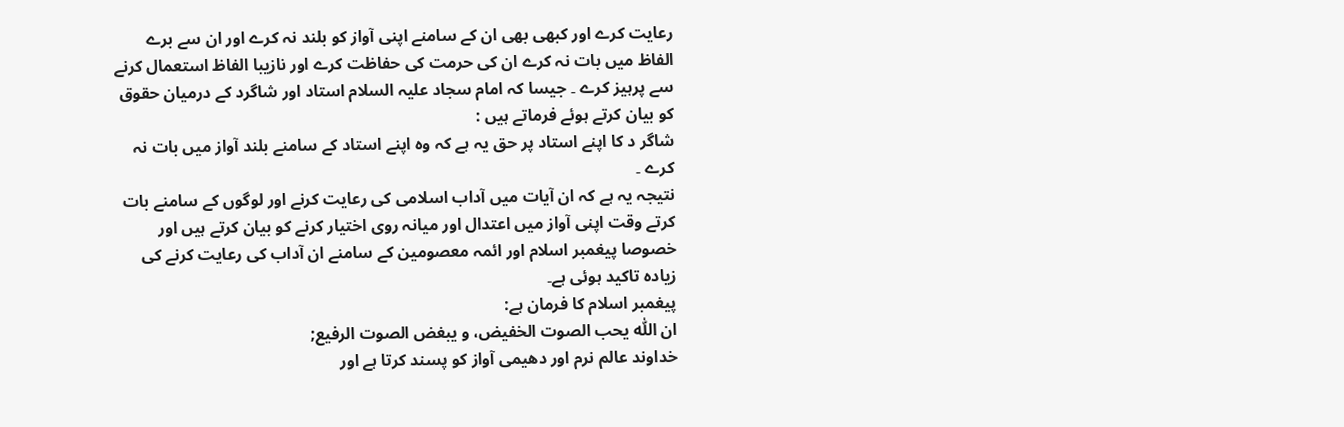رعایت کرے اور کبھی بھی ان کے سامنے اپنی آواز کو بلند نہ کرے اور ان سے برے الفاظ میں بات نہ کرے ان کی حرمت کی حفاظت کرے اور نازیبا الفاظ استعمال کرنے سے پرہیز کرے ۔ جیسا کہ امام سجاد علیہ السلام استاد اور شاگرد کے درمیان حقوق کو بیان کرتے ہوئے فرماتے ہیں :
شاگر د کا اپنے استاد پر حق یہ ہے کہ وہ اپنے استاد کے سامنے بلند آواز میں بات نہ کرے ۔
نتیجہ یہ ہے کہ ان آیات میں آداب اسلامی کی رعایت کرنے اور لوگوں کے سامنے بات کرتے وقت اپنی آواز میں اعتدال اور میانہ روی اختیار کرنے کو بیان کرتے ہیں اور خصوصا پیغمبر اسلام اور ائمہ معصومین کے سامنے ان آداب کی رعایت کرنے کی زیادہ تاکید ہوئی ہے۔
پیغمبر اسلام کا فرمان ہے:
ان اللّٰه یحب الصوت الخفیض، و یبغض الصوت الرفیع;
خداوند عالم نرم اور دھیمی آواز کو پسند کرتا ہے اور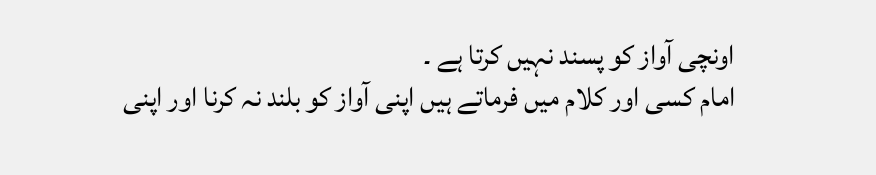اونچی آواز کو پسند نہیں کرتا ہے ۔
امام کسی اور کلام میں فرماتے ہیں اپنی آواز کو بلند نہ کرنا اور اپنی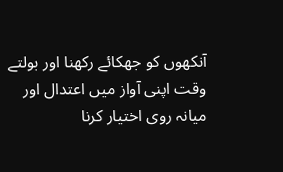آنکھوں کو جھکائے رکھنا اور بولتے وقت اپنی آواز میں اعتدال اور میانہ روی اختیار کرنا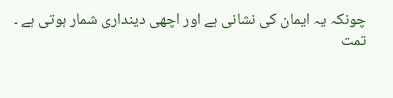چونکہ یہ ایمان کی نشانی ہے اور اچھی دینداری شمار ہوتی ہے ۔
تمت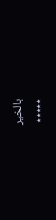بالخیر
٭٭٭٭٭